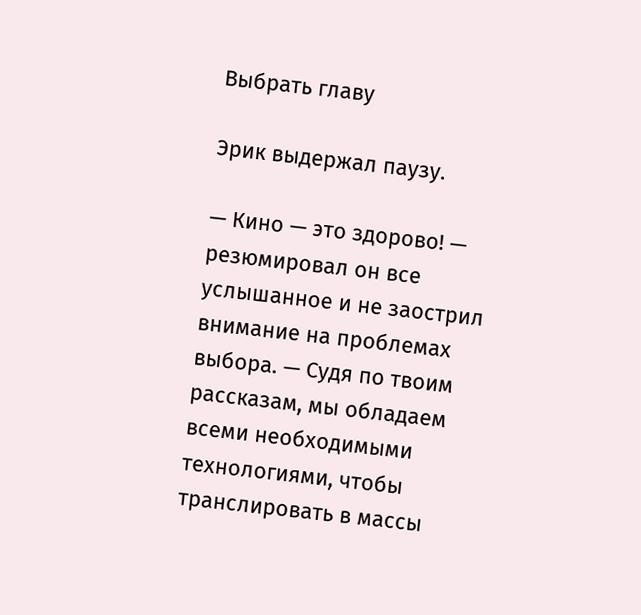Выбрать главу

Эрик выдержал паузу.

— Кино — это здорово! — резюмировал он все услышанное и не заострил внимание на проблемах выбора. — Судя по твоим рассказам, мы обладаем всеми необходимыми технологиями, чтобы транслировать в массы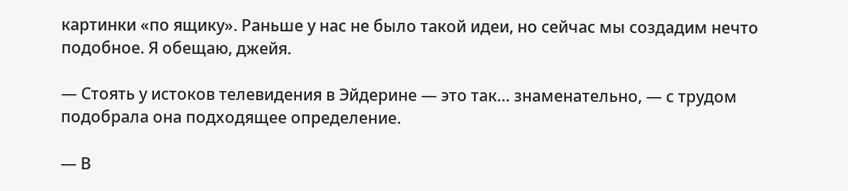картинки «по ящику». Раньше у нас не было такой идеи, но сейчас мы создадим нечто подобное. Я обещаю, джейя.

— Стоять у истоков телевидения в Эйдерине — это так… знаменательно, — с трудом подобрала она подходящее определение.

— В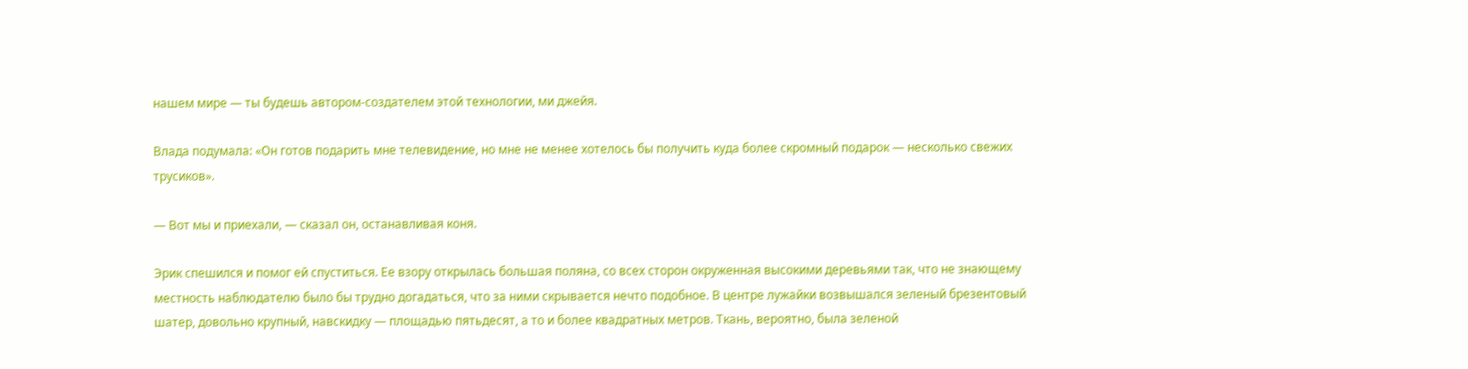нашем мире — ты будешь автором-создателем этой технологии, ми джейя.

Влада подумала: «Он готов подарить мне телевидение, но мне не менее хотелось бы получить куда более скромный подарок — несколько свежих трусиков».

— Вот мы и приехали, — сказал он, останавливая коня.

Эрик спешился и помог ей спуститься. Ее взору открылась большая поляна, со всех сторон окруженная высокими деревьями так, что не знающему местность наблюдателю было бы трудно догадаться, что за ними скрывается нечто подобное. В центре лужайки возвышался зеленый брезентовый шатер, довольно крупный, навскидку — площадью пятьдесят, а то и более квадратных метров. Ткань, вероятно, была зеленой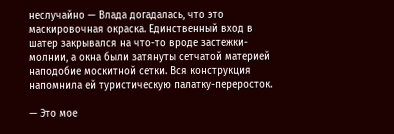неслучайно — Влада догадалась, что это маскировочная окраска. Единственный вход в шатер закрывался на что-то вроде застежки-молнии, а окна были затянуты сетчатой материей наподобие москитной сетки. Вся конструкция напомнила ей туристическую палатку-переросток.

— Это мое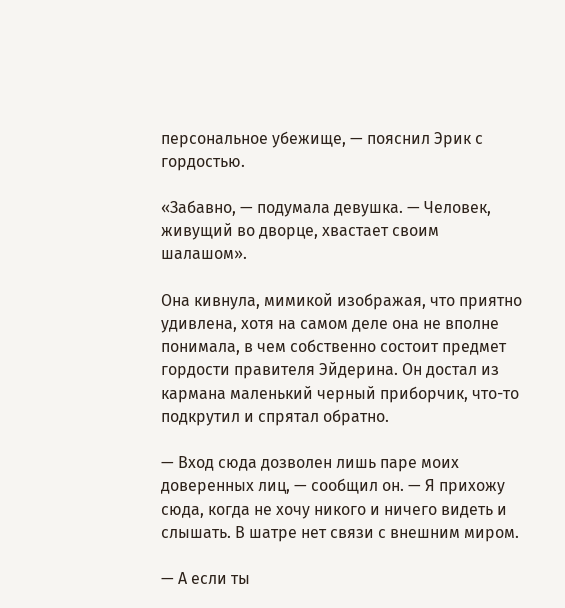персональное убежище, — пояснил Эрик с гордостью.

«Забавно, — подумала девушка. — Человек, живущий во дворце, хвастает своим шалашом».

Она кивнула, мимикой изображая, что приятно удивлена, хотя на самом деле она не вполне понимала, в чем собственно состоит предмет гордости правителя Эйдерина. Он достал из кармана маленький черный приборчик, что-то подкрутил и спрятал обратно.

— Вход сюда дозволен лишь паре моих доверенных лиц, — сообщил он. — Я прихожу сюда, когда не хочу никого и ничего видеть и слышать. В шатре нет связи с внешним миром.

— А если ты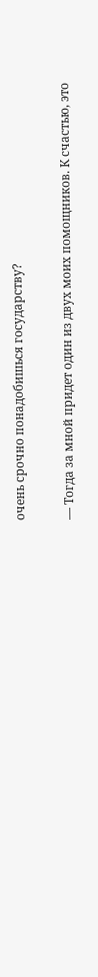очень срочно понадобишься государству?

— Тогда за мной придет один из двух моих помощников. К счастью, это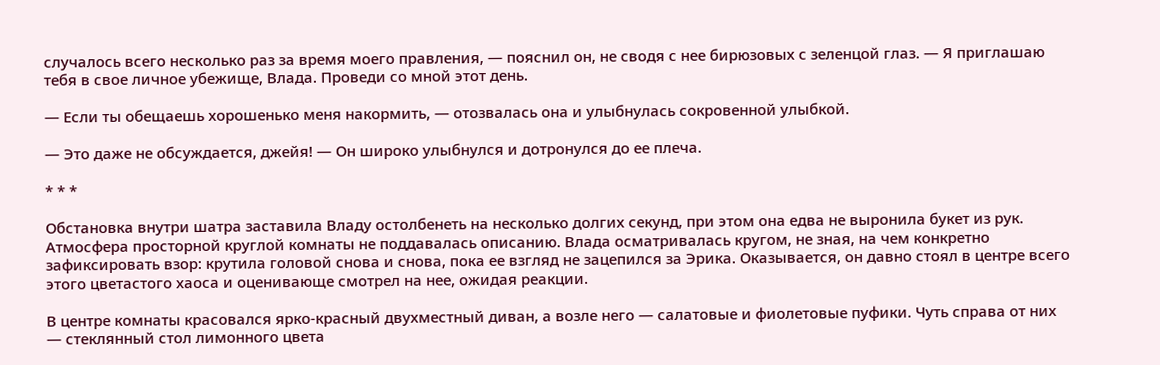случалось всего несколько раз за время моего правления, — пояснил он, не сводя с нее бирюзовых с зеленцой глаз. — Я приглашаю тебя в свое личное убежище, Влада. Проведи со мной этот день.

— Если ты обещаешь хорошенько меня накормить, — отозвалась она и улыбнулась сокровенной улыбкой.

— Это даже не обсуждается, джейя! — Он широко улыбнулся и дотронулся до ее плеча.

* * *

Обстановка внутри шатра заставила Владу остолбенеть на несколько долгих секунд, при этом она едва не выронила букет из рук. Атмосфера просторной круглой комнаты не поддавалась описанию. Влада осматривалась кругом, не зная, на чем конкретно зафиксировать взор: крутила головой снова и снова, пока ее взгляд не зацепился за Эрика. Оказывается, он давно стоял в центре всего этого цветастого хаоса и оценивающе смотрел на нее, ожидая реакции.

В центре комнаты красовался ярко-красный двухместный диван, а возле него — салатовые и фиолетовые пуфики. Чуть справа от них — стеклянный стол лимонного цвета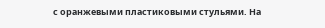с оранжевыми пластиковыми стульями. На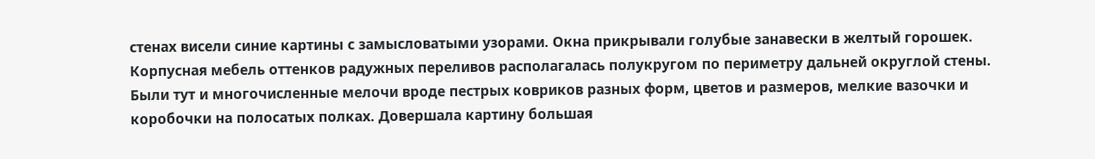стенах висели синие картины с замысловатыми узорами. Окна прикрывали голубые занавески в желтый горошек. Корпусная мебель оттенков радужных переливов располагалась полукругом по периметру дальней округлой стены. Были тут и многочисленные мелочи вроде пестрых ковриков разных форм, цветов и размеров, мелкие вазочки и коробочки на полосатых полках. Довершала картину большая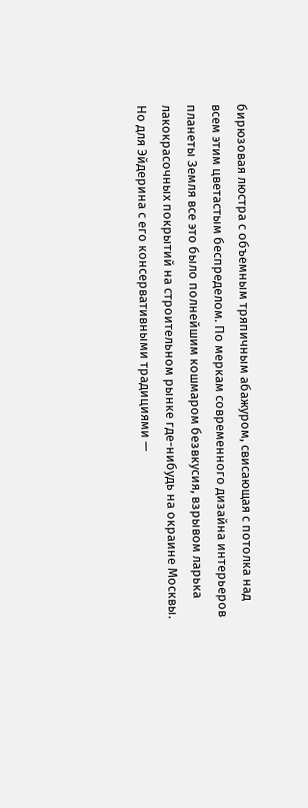бирюзовая люстра с объемным тряпичным абажуром, свисающая с потолка над всем этим цветастым беспределом. По меркам современного дизайна интерьеров планеты Земля все это было полнейшим кошмаром безвкусия, взрывом ларька лакокрасочных покрытий на строительном рынке где-нибудь на окраине Москвы. Но для Эйдерина с его консервативными традициями —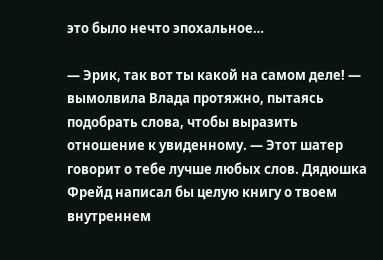это было нечто эпохальное…

— Эрик, так вот ты какой на самом деле! — вымолвила Влада протяжно, пытаясь подобрать слова, чтобы выразить отношение к увиденному. — Этот шатер говорит о тебе лучше любых слов. Дядюшка Фрейд написал бы целую книгу о твоем внутреннем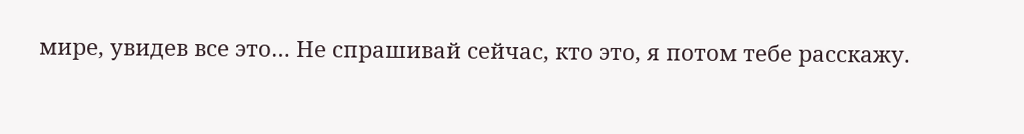мире, увидев все это… Не спрашивай сейчас, кто это, я потом тебе расскажу.